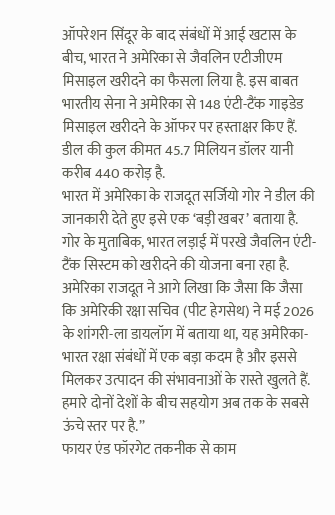ऑपरेशन सिंदूर के बाद संबंधों में आई खटास के बीच, भारत ने अमेरिका से जैवलिन एटीजीएम मिसाइल खरीदने का फैसला लिया है. इस बाबत भारतीय सेना ने अमेरिका से 148 एंटी-टैंक गाइडेड मिसाइल खरीदने के ऑफर पर हस्ताक्षर किए हैं. डील की कुल कीमत 45.7 मिलियन डॉलर यानी करीब 440 करोड़ है.
भारत में अमेरिका के राजदूत सर्जियो गोर ने डील की जानकारी देते हुए इसे एक ‘बड़ी खबर’ बताया है. गोर के मुताबिक, भारत लड़ाई में परखे जैवलिन एंटी-टैंक सिस्टम को खरीदने की योजना बना रहा है. अमेरिका राजदूत ने आगे लिखा कि जैसा कि जैसा कि अमेरिकी रक्षा सचिव (पीट हेगसेथ) ने मई 2026 के शांगरी-ला डायलॉग में बताया था, यह अमेरिका-भारत रक्षा संबंधों में एक बड़ा कदम है और इससे मिलकर उत्पादन की संभावनाओं के रास्ते खुलते हैं. हमारे दोनों देशों के बीच सहयोग अब तक के सबसे ऊंचे स्तर पर है.”
फायर एंड फॉरगेट तकनीक से काम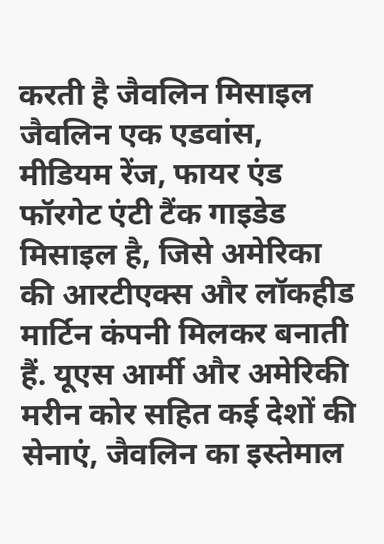करती है जैवलिन मिसाइल
जैवलिन एक एडवांस, मीडियम रेंज, फायर एंड फॉरगेट एंटी टैंक गाइडेड मिसाइल है, जिसे अमेरिका की आरटीएक्स और लॉकहीड मार्टिन कंपनी मिलकर बनाती हैं. यूएस आर्मी और अमेरिकी मरीन कोर सहित कई देशों की सेनाएं, जैवलिन का इस्तेमाल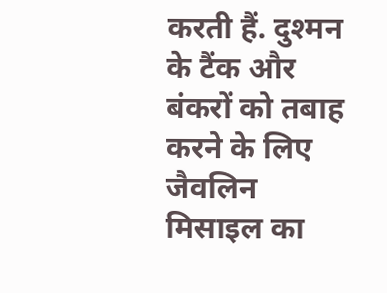करती हैं. दुश्मन के टैंक और बंकरों को तबाह करने के लिए जैवलिन मिसाइल का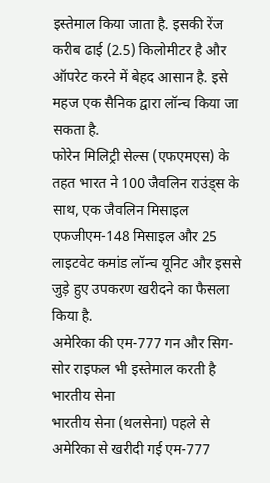इस्तेमाल किया जाता है. इसकी रेंज करीब ढाई (2.5) किलोमीटर है और ऑपरेट करने में बेहद आसान है. इसे महज एक सैनिक द्वारा लॉन्च किया जा सकता है.
फोरेन मिलिट्री सेल्स (एफएमएस) के तहत भारत ने 100 जैवलिन राउंड्स के साथ, एक जैवलिन मिसाइल एफजीएम-148 मिसाइल और 25 लाइटवेट कमांड लॉन्च यूनिट और इससे जुड़े हुए उपकरण खरीदने का फैसला किया है.
अमेरिका की एम-777 गन और सिग-सोर राइफल भी इस्तेमाल करती है भारतीय सेना
भारतीय सेना (थलसेना) पहले से अमेरिका से खरीदी गई एम-777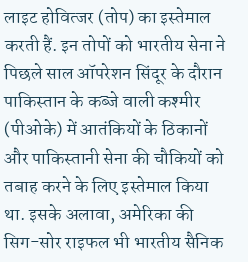लाइट होवित्जर (तोप) का इस्तेमाल करती हैं. इन तोपों को भारतीय सेना ने पिछले साल ऑपरेशन सिंदूर के दौरान पाकिस्तान के कब्जे वाली कश्मीर (पीओके) में आतंकियों के ठिकानों और पाकिस्तानी सेना की चौकियों को तबाह करने के लिए इस्तेमाल किया था. इसके अलावा, अमेरिका की सिग-सोर राइफल भी भारतीय सैनिक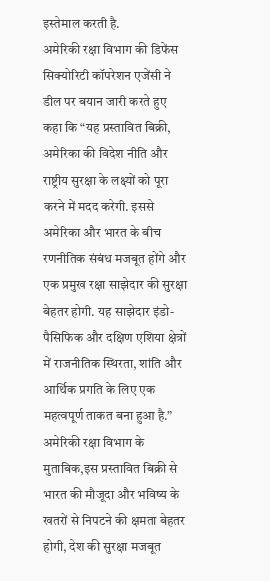इस्तेमाल करती है.
अमेरिकी रक्षा विभाग की डिफेंस सिक्योरिटी कॉपरेशन एजेंसी ने डील पर बयान जारी करते हुए कहा कि “यह प्रस्तावित बिक्री, अमेरिका की विदेश नीति और राष्ट्रीय सुरक्षा के लक्ष्यों को पूरा करने में मदद करेगी. इससे अमेरिका और भारत के बीच रणनीतिक संबंध मजबूत होंगे और एक प्रमुख रक्षा साझेदार की सुरक्षा बेहतर होगी. यह साझेदार इंडो-पैसिफिक और दक्षिण एशिया क्षेत्रों में राजनीतिक स्थिरता, शांति और आर्थिक प्रगति के लिए एक महत्वपूर्ण ताकत बना हुआ है.”
अमेरिकी रक्षा विभाग के मुताबिक,इस प्रस्तावित बिक्री से भारत की मौजूदा और भविष्य के खतरों से निपटने की क्षमता बेहतर होगी, देश की सुरक्षा मजबूत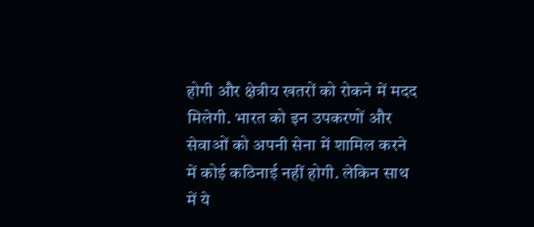होगी और क्षेत्रीय खतरों को रोकने में मदद मिलेगी. भारत को इन उपकरणों और सेवाओं को अपनी सेना में शामिल करने में कोई कठिनाई नहीं होगी. लेकिन साथ में ये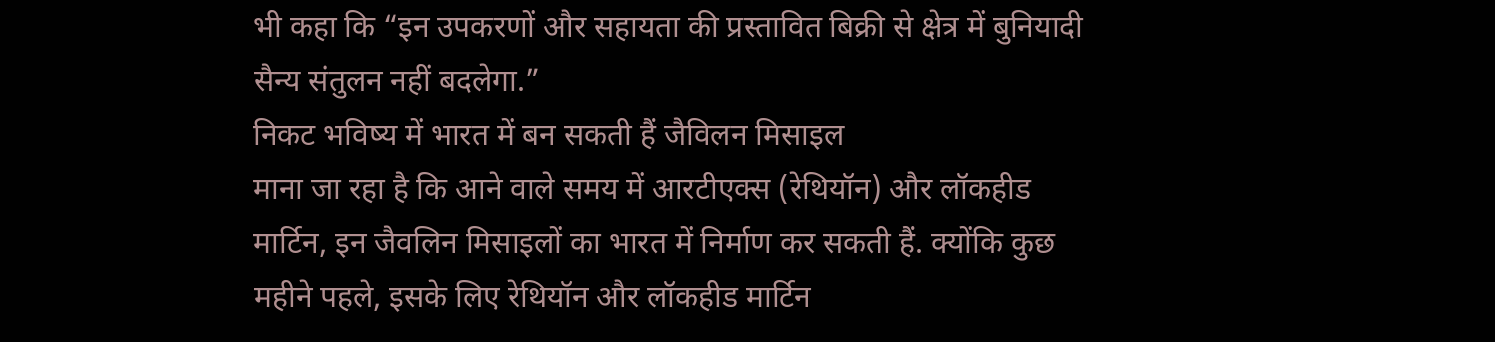भी कहा कि “इन उपकरणों और सहायता की प्रस्तावित बिक्री से क्षेत्र में बुनियादी सैन्य संतुलन नहीं बदलेगा.”
निकट भविष्य में भारत में बन सकती हैं जैविलन मिसाइल
माना जा रहा है कि आने वाले समय में आरटीएक्स (रेथियॉन) और लॉकहीड मार्टिन, इन जैवलिन मिसाइलों का भारत में निर्माण कर सकती हैं. क्योंकि कुछ महीने पहले, इसके लिए रेथियॉन और लॉकहीड मार्टिन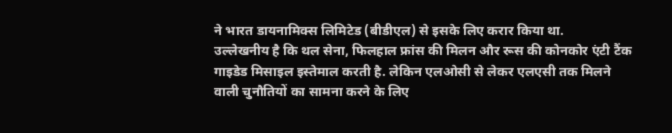ने भारत डायनामिक्स लिमिटेड (बीडीएल) से इसके लिए करार किया था.
उल्लेखनीय है कि थल सेना, फिलहाल फ्रांस की मिलन और रूस की कोनकोर एंटी टैंक गाइडेड मिसाइल इस्तेमाल करती है. लेकिन एलओसी से लेकर एलएसी तक मिलने वाली चुनौतियों का सामना करने के लिए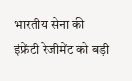भारतीय सेना की इंफ्रेंटी रेजीमेंट को बड़ी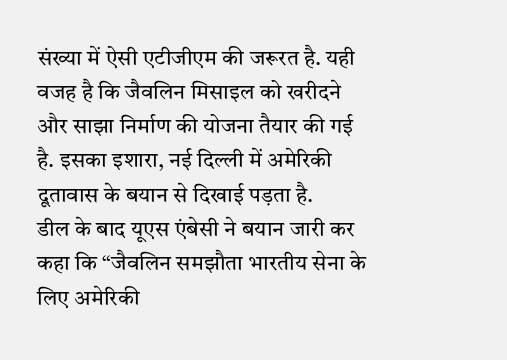संख्या में ऐसी एटीजीएम की जरूरत है. यही वजह है कि जैवलिन मिसाइल को खरीदने और साझा निर्माण की योजना तैयार की गई है. इसका इशारा, नई दिल्ली में अमेरिकी दूतावास के बयान से दिखाई पड़ता है.
डील के बाद यूएस एंबेसी ने बयान जारी कर कहा कि “जैवलिन समझौता भारतीय सेना के लिए अमेरिकी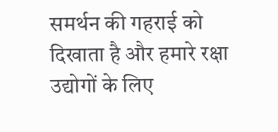समर्थन की गहराई को दिखाता है और हमारे रक्षा उद्योगों के लिए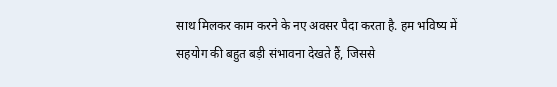साथ मिलकर काम करने के नए अवसर पैदा करता है. हम भविष्य में सहयोग की बहुत बड़ी संभावना देखते हैं, जिससे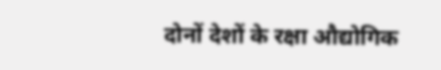दोनों देशों के रक्षा औद्योगिक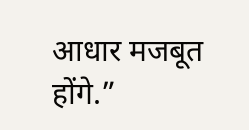आधार मजबूत होंगे.”